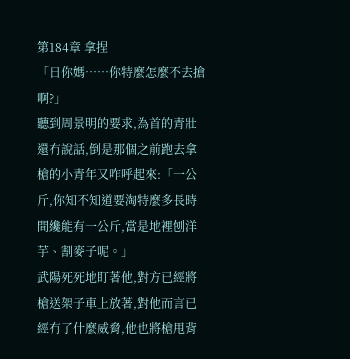第184章 拿捏
「日你媽……你特麼怎麼不去搶啊?」
聽到周景明的要求,為首的青壯還冇說話,倒是那個之前跑去拿槍的小青年又咋呼起來:「一公斤,你知不知道要淘特麼多長時間纔能有一公斤,當是地裡刨洋芋、割麥子呢。」
武陽死死地盯著他,對方已經將槍送架子車上放著,對他而言已經冇了什麼威脅,他也將槍甩背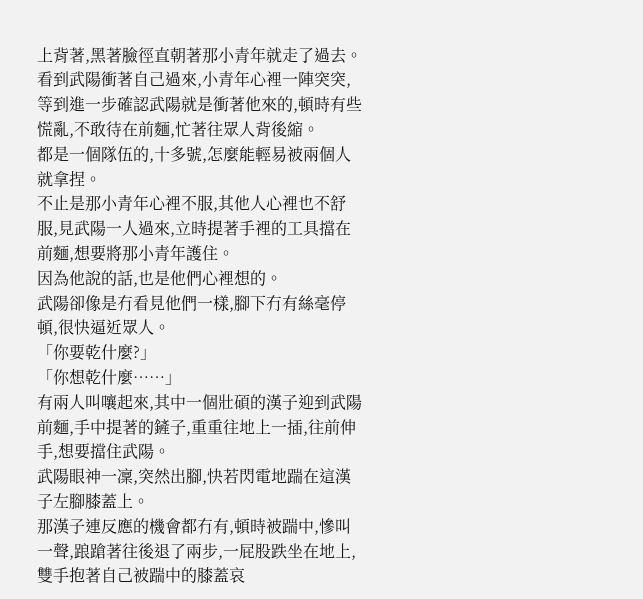上背著,黑著臉徑直朝著那小青年就走了過去。
看到武陽衝著自己過來,小青年心裡一陣突突,等到進一步確認武陽就是衝著他來的,頓時有些慌亂,不敢待在前麵,忙著往眾人背後縮。
都是一個隊伍的,十多號,怎麼能輕易被兩個人就拿捏。
不止是那小青年心裡不服,其他人心裡也不舒服,見武陽一人過來,立時提著手裡的工具擋在前麵,想要將那小青年護住。
因為他說的話,也是他們心裡想的。
武陽卻像是冇看見他們一樣,腳下冇有絲毫停頓,很快逼近眾人。
「你要乾什麼?」
「你想乾什麼……」
有兩人叫嚷起來,其中一個壯碩的漢子迎到武陽前麵,手中提著的鏟子,重重往地上一插,往前伸手,想要擋住武陽。
武陽眼神一凜,突然出腳,快若閃電地踹在這漢子左腳膝蓋上。
那漢子連反應的機會都冇有,頓時被踹中,慘叫一聲,踉蹌著往後退了兩步,一屁股跌坐在地上,雙手抱著自己被踹中的膝蓋哀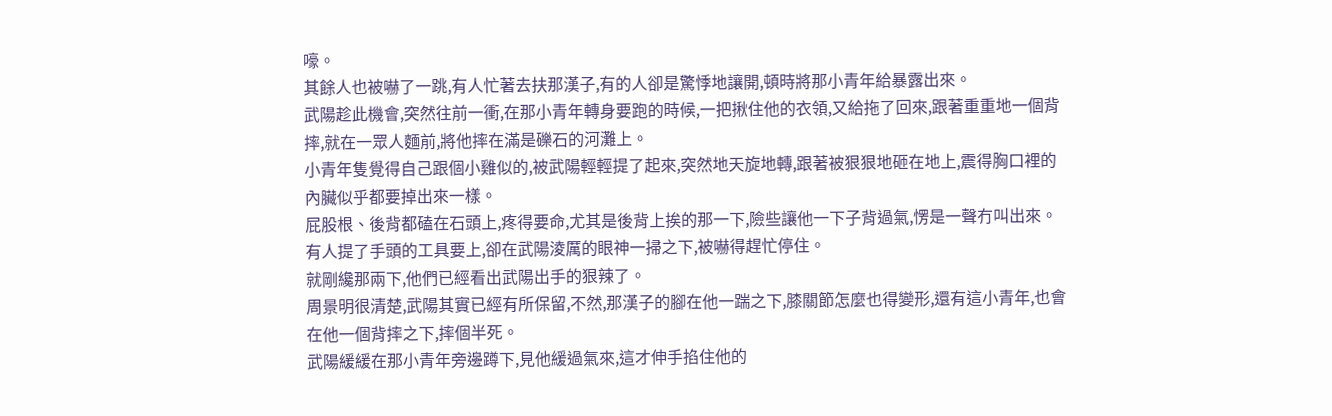嚎。
其餘人也被嚇了一跳,有人忙著去扶那漢子,有的人卻是驚悸地讓開,頓時將那小青年給暴露出來。
武陽趁此機會,突然往前一衝,在那小青年轉身要跑的時候,一把揪住他的衣領,又給拖了回來,跟著重重地一個背摔,就在一眾人麵前,將他摔在滿是礫石的河灘上。
小青年隻覺得自己跟個小雞似的,被武陽輕輕提了起來,突然地天旋地轉,跟著被狠狠地砸在地上,震得胸口裡的內臟似乎都要掉出來一樣。
屁股根、後背都磕在石頭上,疼得要命,尤其是後背上挨的那一下,險些讓他一下子背過氣,愣是一聲冇叫出來。
有人提了手頭的工具要上,卻在武陽淩厲的眼神一掃之下,被嚇得趕忙停住。
就剛纔那兩下,他們已經看出武陽出手的狠辣了。
周景明很清楚,武陽其實已經有所保留,不然,那漢子的腳在他一踹之下,膝關節怎麼也得變形,還有這小青年,也會在他一個背摔之下,摔個半死。
武陽緩緩在那小青年旁邊蹲下,見他緩過氣來,這才伸手掐住他的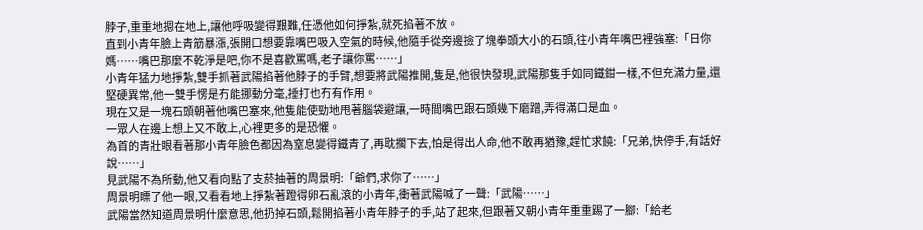脖子,重重地摁在地上,讓他呼吸變得艱難,任憑他如何掙紮,就死掐著不放。
直到小青年臉上青筋暴漲,張開口想要靠嘴巴吸入空氣的時候,他隨手從旁邊撿了塊拳頭大小的石頭,往小青年嘴巴裡強塞:「日你媽……嘴巴那麼不乾淨是吧,你不是喜歡罵嗎,老子讓你罵……」
小青年猛力地掙紮,雙手抓著武陽掐著他脖子的手臂,想要將武陽推開,隻是,他很快發現,武陽那隻手如同鐵鉗一樣,不但充滿力量,還堅硬異常,他一雙手愣是冇能挪動分毫,捶打也冇有作用。
現在又是一塊石頭朝著他嘴巴塞來,他隻能使勁地甩著腦袋避讓,一時間嘴巴跟石頭幾下磨蹭,弄得滿口是血。
一眾人在邊上想上又不敢上,心裡更多的是恐懼。
為首的青壯眼看著那小青年臉色都因為窒息變得鐵青了,再耽擱下去,怕是得出人命,他不敢再猶豫,趕忙求饒:「兄弟,快停手,有話好說……」
見武陽不為所動,他又看向點了支菸抽著的周景明:「爺們,求你了……」
周景明瞟了他一眼,又看看地上掙紮著蹬得卵石亂滾的小青年,衝著武陽喊了一聲:「武陽……」
武陽當然知道周景明什麼意思,他扔掉石頭,鬆開掐著小青年脖子的手,站了起來,但跟著又朝小青年重重踢了一腳:「給老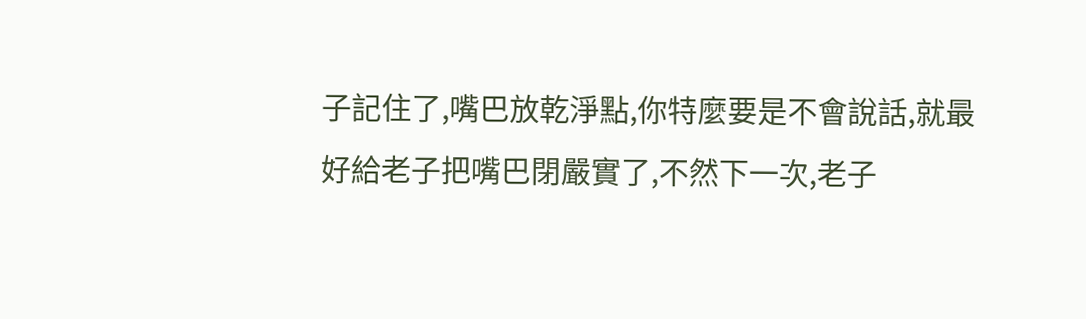子記住了,嘴巴放乾淨點,你特麼要是不會說話,就最好給老子把嘴巴閉嚴實了,不然下一次,老子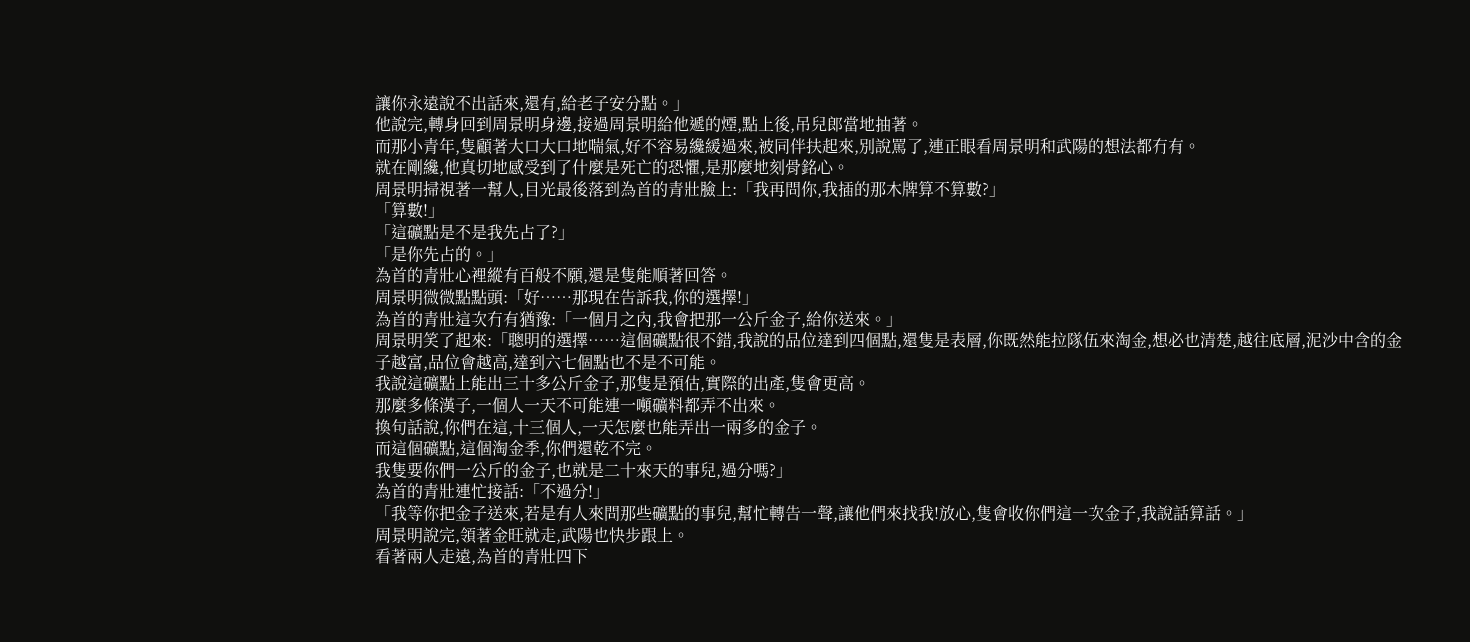讓你永遠說不出話來,還有,給老子安分點。」
他說完,轉身回到周景明身邊,接過周景明給他遞的煙,點上後,吊兒郎當地抽著。
而那小青年,隻顧著大口大口地喘氣,好不容易纔緩過來,被同伴扶起來,別說罵了,連正眼看周景明和武陽的想法都冇有。
就在剛纔,他真切地感受到了什麼是死亡的恐懼,是那麼地刻骨銘心。
周景明掃視著一幫人,目光最後落到為首的青壯臉上:「我再問你,我插的那木牌算不算數?」
「算數!」
「這礦點是不是我先占了?」
「是你先占的。」
為首的青壯心裡縱有百般不願,還是隻能順著回答。
周景明微微點點頭:「好……那現在告訴我,你的選擇!」
為首的青壯這次冇有猶豫:「一個月之內,我會把那一公斤金子,給你送來。」
周景明笑了起來:「聰明的選擇……這個礦點很不錯,我說的品位達到四個點,還隻是表層,你既然能拉隊伍來淘金,想必也清楚,越往底層,泥沙中含的金子越富,品位會越高,達到六七個點也不是不可能。
我說這礦點上能出三十多公斤金子,那隻是預估,實際的出產,隻會更高。
那麼多條漢子,一個人一天不可能連一噸礦料都弄不出來。
換句話說,你們在這,十三個人,一天怎麼也能弄出一兩多的金子。
而這個礦點,這個淘金季,你們還乾不完。
我隻要你們一公斤的金子,也就是二十來天的事兒,過分嗎?」
為首的青壯連忙接話:「不過分!」
「我等你把金子送來,若是有人來問那些礦點的事兒,幫忙轉告一聲,讓他們來找我!放心,隻會收你們這一次金子,我說話算話。」
周景明說完,領著金旺就走,武陽也快步跟上。
看著兩人走遠,為首的青壯四下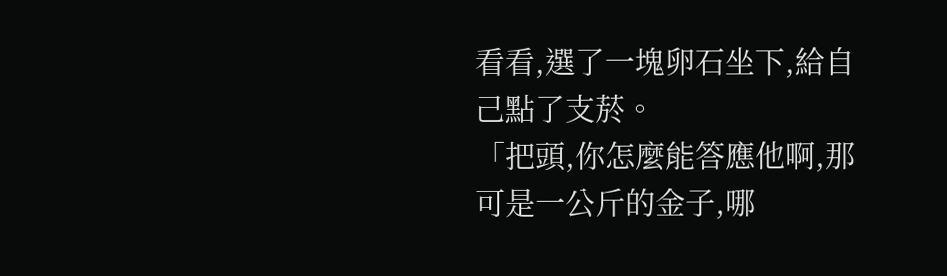看看,選了一塊卵石坐下,給自己點了支菸。
「把頭,你怎麼能答應他啊,那可是一公斤的金子,哪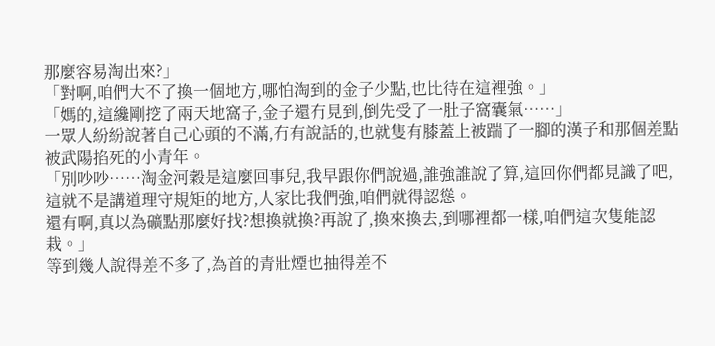那麼容易淘出來?」
「對啊,咱們大不了換一個地方,哪怕淘到的金子少點,也比待在這裡強。」
「媽的,這纔剛挖了兩天地窩子,金子還冇見到,倒先受了一肚子窩囊氣……」
一眾人紛紛說著自己心頭的不滿,冇有說話的,也就隻有膝蓋上被踹了一腳的漢子和那個差點被武陽掐死的小青年。
「別吵吵……淘金河穀是這麼回事兒,我早跟你們說過,誰強誰說了算,這回你們都見識了吧,這就不是講道理守規矩的地方,人家比我們強,咱們就得認慫。
還有啊,真以為礦點那麼好找?想換就換?再說了,換來換去,到哪裡都一樣,咱們這次隻能認栽。」
等到幾人說得差不多了,為首的青壯煙也抽得差不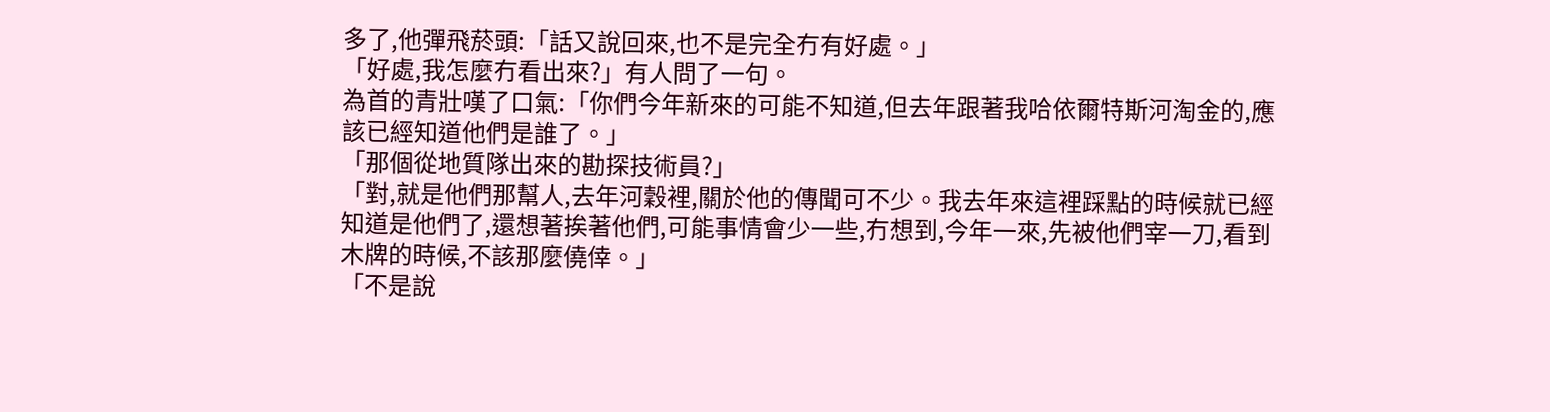多了,他彈飛菸頭:「話又說回來,也不是完全冇有好處。」
「好處,我怎麼冇看出來?」有人問了一句。
為首的青壯嘆了口氣:「你們今年新來的可能不知道,但去年跟著我哈依爾特斯河淘金的,應該已經知道他們是誰了。」
「那個從地質隊出來的勘探技術員?」
「對,就是他們那幫人,去年河穀裡,關於他的傳聞可不少。我去年來這裡踩點的時候就已經知道是他們了,還想著挨著他們,可能事情會少一些,冇想到,今年一來,先被他們宰一刀,看到木牌的時候,不該那麼僥倖。」
「不是說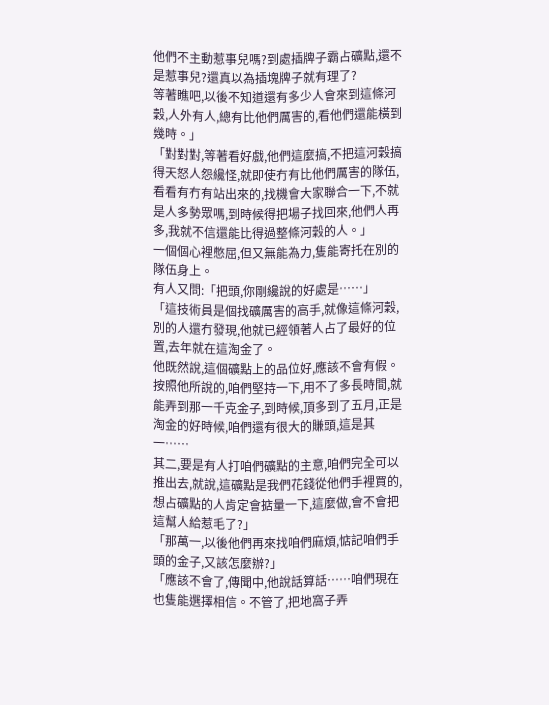他們不主動惹事兒嗎?到處插牌子霸占礦點,還不是惹事兒?還真以為插塊牌子就有理了?
等著瞧吧,以後不知道還有多少人會來到這條河穀,人外有人,總有比他們厲害的,看他們還能橫到幾時。」
「對對對,等著看好戲,他們這麼搞,不把這河穀搞得天怒人怨纔怪,就即使冇有比他們厲害的隊伍,看看有冇有站出來的,找機會大家聯合一下,不就是人多勢眾嗎,到時候得把場子找回來,他們人再多,我就不信還能比得過整條河穀的人。」
一個個心裡憋屈,但又無能為力,隻能寄托在別的隊伍身上。
有人又問:「把頭,你剛纔說的好處是……」
「這技術員是個找礦厲害的高手,就像這條河穀,別的人還冇發現,他就已經領著人占了最好的位置,去年就在這淘金了。
他既然說,這個礦點上的品位好,應該不會有假。按照他所說的,咱們堅持一下,用不了多長時間,就能弄到那一千克金子,到時候,頂多到了五月,正是淘金的好時候,咱們還有很大的賺頭,這是其一……
其二,要是有人打咱們礦點的主意,咱們完全可以推出去,就說,這礦點是我們花錢從他們手裡買的,想占礦點的人肯定會掂量一下,這麼做,會不會把這幫人給惹毛了?」
「那萬一,以後他們再來找咱們麻煩,惦記咱們手頭的金子,又該怎麼辦?」
「應該不會了,傳聞中,他說話算話……咱們現在也隻能選擇相信。不管了,把地窩子弄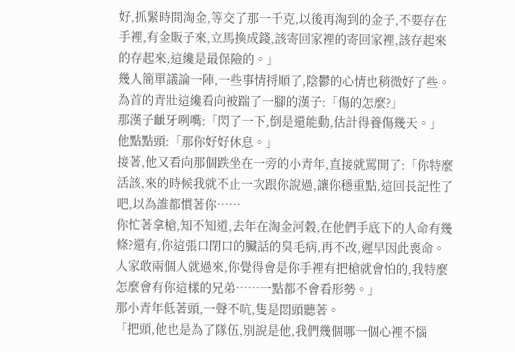好,抓緊時間淘金,等交了那一千克,以後再淘到的金子,不要存在手裡,有金販子來,立馬換成錢,該寄回家裡的寄回家裡,該存起來的存起來,這纔是最保險的。」
幾人簡單議論一陣,一些事情捋順了,陰鬱的心情也稍微好了些。
為首的青壯這纔看向被踹了一腳的漢子:「傷的怎麼?」
那漢子齜牙咧嘴:「閃了一下,倒是還能動,估計得養傷幾天。」
他點點頭:「那你好好休息。」
接著,他又看向那個跌坐在一旁的小青年,直接就罵開了:「你特麼活該,來的時候我就不止一次跟你說過,讓你穩重點,這回長記性了吧,以為誰都慣著你……
你忙著拿槍,知不知道,去年在淘金河穀,在他們手底下的人命有幾條?還有,你這張口閉口的臟話的臭毛病,再不改,遲早因此喪命。
人家敢兩個人就過來,你覺得會是你手裡有把槍就會怕的,我特麼怎麼會有你這樣的兄弟……一點都不會看形勢。」
那小青年低著頭,一聲不吭,隻是悶頭聽著。
「把頭,他也是為了隊伍,別說是他,我們幾個哪一個心裡不惱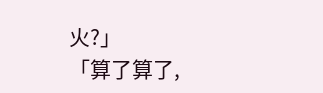火?」
「算了算了,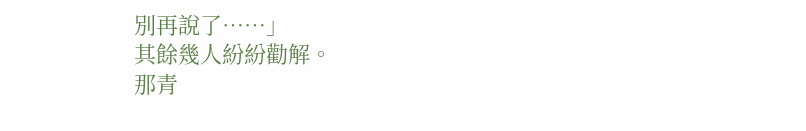別再說了……」
其餘幾人紛紛勸解。
那青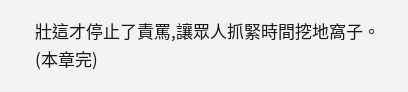壯這才停止了責罵,讓眾人抓緊時間挖地窩子。
(本章完)